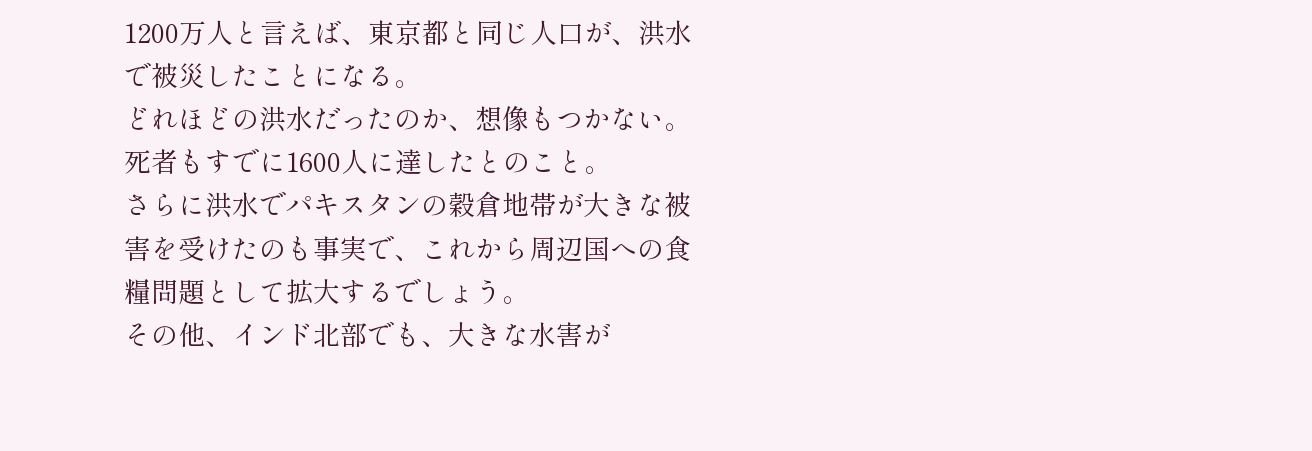1200万人と言えば、東京都と同じ人口が、洪水で被災したことになる。
どれほどの洪水だったのか、想像もつかない。死者もすでに1600人に達したとのこと。
さらに洪水でパキスタンの穀倉地帯が大きな被害を受けたのも事実で、これから周辺国への食糧問題として拡大するでしょう。
その他、インド北部でも、大きな水害が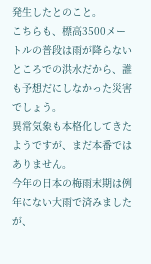発生したとのこと。
こちらも、標高3500メートルの普段は雨が降らないところでの洪水だから、誰も予想だにしなかった災害でしょう。
異常気象も本格化してきたようですが、まだ本番ではありません。
今年の日本の梅雨末期は例年にない大雨で済みましたが、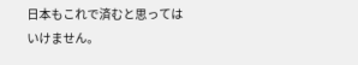日本もこれで済むと思ってはいけません。